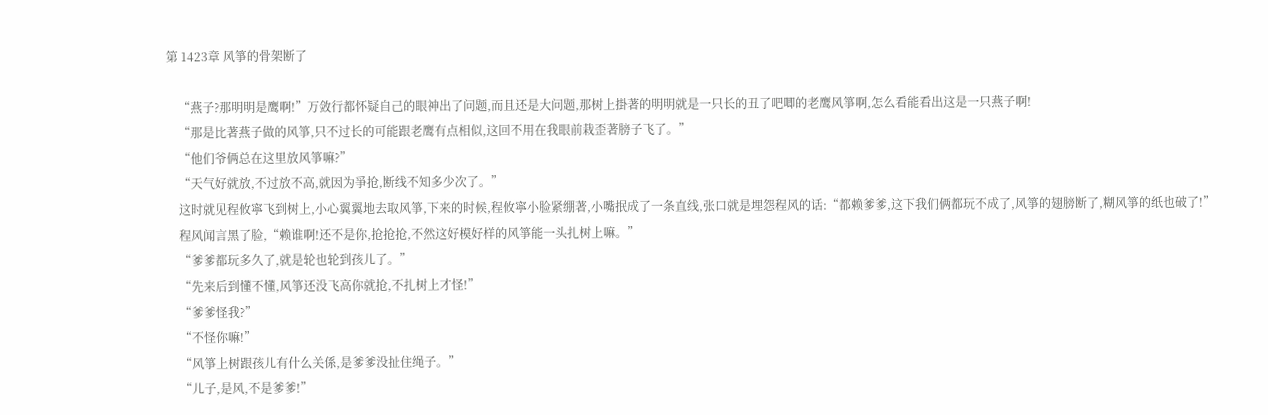第 1423章 风箏的骨架断了

    “燕子?那明明是鹰啊!”万敛行都怀疑自己的眼神出了问题,而且还是大问题,那树上掛著的明明就是一只长的丑了吧唧的老鹰风箏啊,怎么看能看出这是一只燕子啊!
    “那是比著燕子做的风箏,只不过长的可能跟老鹰有点相似,这回不用在我眼前栽歪著膀子飞了。”
    “他们爷俩总在这里放风箏嘛?”
    “天气好就放,不过放不高,就因为爭抢,断线不知多少次了。”
    这时就见程攸寧飞到树上,小心翼翼地去取风箏,下来的时候,程攸寧小脸紧绷著,小嘴抿成了一条直线,张口就是埋怨程风的话:“都赖爹爹,这下我们俩都玩不成了,风箏的翅膀断了,糊风箏的纸也破了!”
    程风闻言黑了脸,“赖谁啊!还不是你,抢抢抢,不然这好模好样的风箏能一头扎树上嘛。”
    “爹爹都玩多久了,就是轮也轮到孩儿了。”
    “先来后到懂不懂,风箏还没飞高你就抢,不扎树上才怪!”
    “爹爹怪我?”
    “不怪你嘛!”
    “风箏上树跟孩儿有什么关係,是爹爹没扯住绳子。”
    “儿子,是风,不是爹爹!”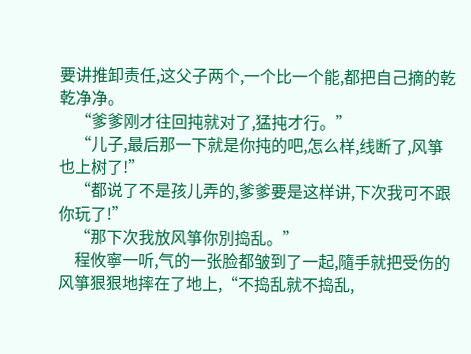要讲推卸责任,这父子两个,一个比一个能,都把自己摘的乾乾净净。
    “爹爹刚才往回扽就对了,猛扽才行。”
    “儿子,最后那一下就是你扽的吧,怎么样,线断了,风箏也上树了!”
    “都说了不是孩儿弄的,爹爹要是这样讲,下次我可不跟你玩了!”
    “那下次我放风箏你別捣乱。”
    程攸寧一听,气的一张脸都皱到了一起,隨手就把受伤的风箏狠狠地摔在了地上,“不捣乱就不捣乱,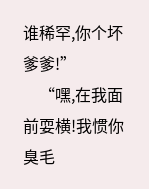谁稀罕,你个坏爹爹!”
    “嘿,在我面前耍横!我惯你臭毛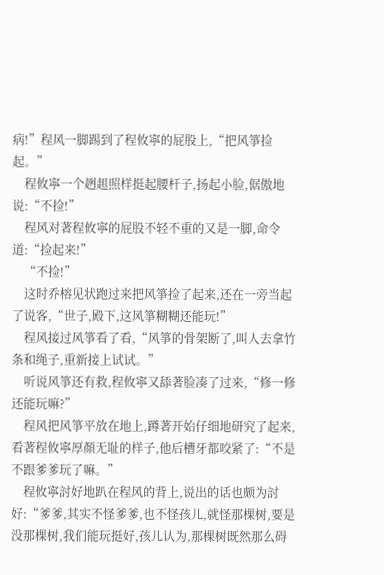病!”程风一脚踢到了程攸寧的屁股上,“把风箏捡起。”
    程攸寧一个趔趄照样挺起腰杆子,扬起小脸,倨傲地说:“不捡!”
    程风对著程攸寧的屁股不轻不重的又是一脚,命令道:“捡起来!”
    “不捡!”
    这时乔榕见状跑过来把风箏捡了起来,还在一旁当起了说客,“世子,殿下,这风箏糊糊还能玩!”
    程风接过风箏看了看,“风箏的骨架断了,叫人去拿竹条和绳子,重新接上试试。”
    听说风箏还有救,程攸寧又舔著脸凑了过来,“修一修还能玩嘛?”
    程风把风箏平放在地上,蹲著开始仔细地研究了起来,看著程攸寧厚顏无耻的样子,他后槽牙都咬紧了:“不是不跟爹爹玩了嘛。”
    程攸寧討好地趴在程风的背上,说出的话也颇为討好:“爹爹,其实不怪爹爹,也不怪孩儿,就怪那棵树,要是没那棵树,我们能玩挺好,孩儿认为,那棵树既然那么碍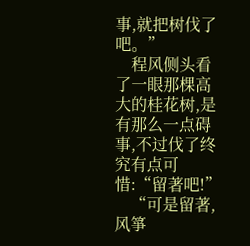事,就把树伐了吧。”
    程风侧头看了一眼那棵高大的桂花树,是有那么一点碍事,不过伐了终究有点可惜:“留著吧!”
    “可是留著,风箏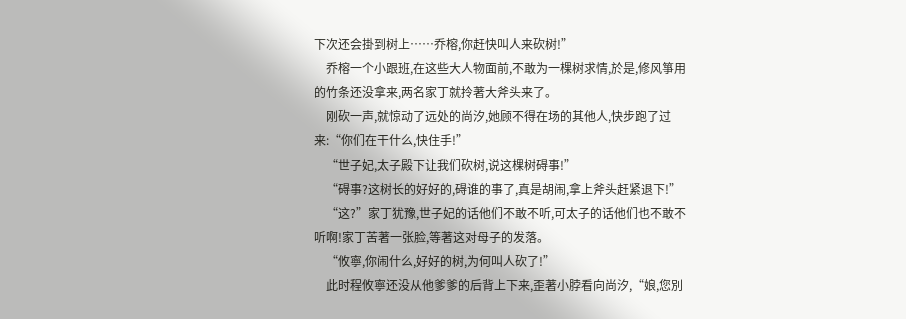下次还会掛到树上……乔榕,你赶快叫人来砍树!”
    乔榕一个小跟班,在这些大人物面前,不敢为一棵树求情,於是,修风箏用的竹条还没拿来,两名家丁就拎著大斧头来了。
    刚砍一声,就惊动了远处的尚汐,她顾不得在场的其他人,快步跑了过来:“你们在干什么,快住手!”
    “世子妃,太子殿下让我们砍树,说这棵树碍事!”
    “碍事?这树长的好好的,碍谁的事了,真是胡闹,拿上斧头赶紧退下!”
    “这?”家丁犹豫,世子妃的话他们不敢不听,可太子的话他们也不敢不听啊!家丁苦著一张脸,等著这对母子的发落。
    “攸寧,你闹什么,好好的树,为何叫人砍了!”
    此时程攸寧还没从他爹爹的后背上下来,歪著小脖看向尚汐,“娘,您別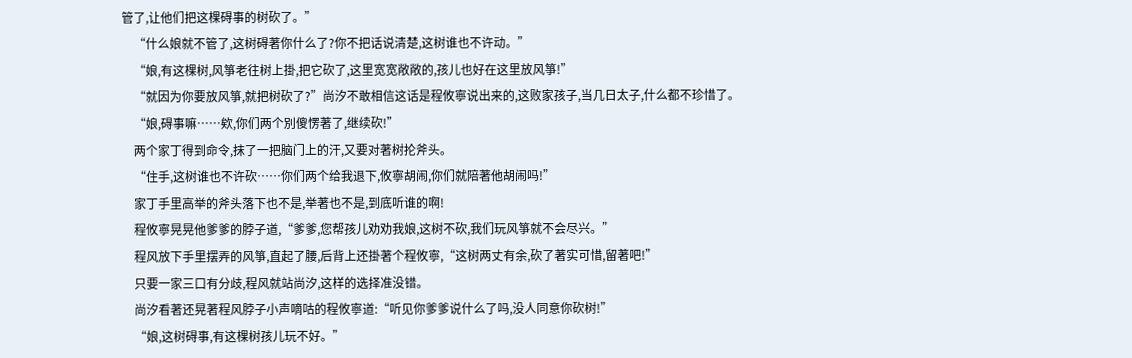管了,让他们把这棵碍事的树砍了。”
    “什么娘就不管了,这树碍著你什么了?你不把话说清楚,这树谁也不许动。”
    “娘,有这棵树,风箏老往树上掛,把它砍了,这里宽宽敞敞的,孩儿也好在这里放风箏!”
    “就因为你要放风箏,就把树砍了?”尚汐不敢相信这话是程攸寧说出来的,这败家孩子,当几日太子,什么都不珍惜了。
    “娘,碍事嘛……欸,你们两个別傻愣著了,继续砍!”
    两个家丁得到命令,抹了一把脑门上的汗,又要对著树抡斧头。
    “住手,这树谁也不许砍……你们两个给我退下,攸寧胡闹,你们就陪著他胡闹吗!”
    家丁手里高举的斧头落下也不是,举著也不是,到底听谁的啊!
    程攸寧晃晃他爹爹的脖子道,“爹爹,您帮孩儿劝劝我娘,这树不砍,我们玩风箏就不会尽兴。”
    程风放下手里摆弄的风箏,直起了腰,后背上还掛著个程攸寧,“这树两丈有余,砍了著实可惜,留著吧!”
    只要一家三口有分歧,程风就站尚汐,这样的选择准没错。
    尚汐看著还晃著程风脖子小声嘀咕的程攸寧道:“听见你爹爹说什么了吗,没人同意你砍树!”
    “娘,这树碍事,有这棵树孩儿玩不好。”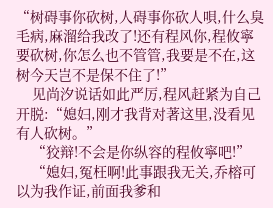“树碍事你砍树,人碍事你砍人唄,什么臭毛病,麻溜给我改了!还有程风你,程攸寧要砍树,你怎么也不管管,我要是不在,这树今天岂不是保不住了!”
    见尚汐说话如此严厉,程风赶紧为自己开脱:“媳妇,刚才我背对著这里,没看见有人砍树。”
    “狡辩!不会是你纵容的程攸寧吧!”
    “媳妇,冤枉啊!此事跟我无关,乔榕可以为我作证,前面我爹和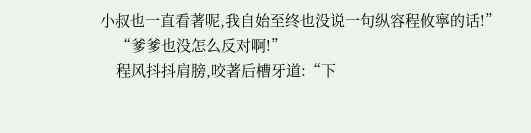小叔也一直看著呢,我自始至终也没说一句纵容程攸寧的话!”
    “爹爹也没怎么反对啊!”
    程风抖抖肩膀,咬著后槽牙道:“下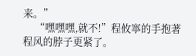来。”
    “嘿嘿嘿,就不!”程攸寧的手抱著程风的脖子更紧了。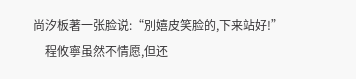尚汐板著一张脸说:“別嬉皮笑脸的,下来站好!”
    程攸寧虽然不情愿,但还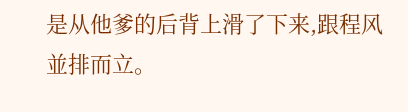是从他爹的后背上滑了下来,跟程风並排而立。